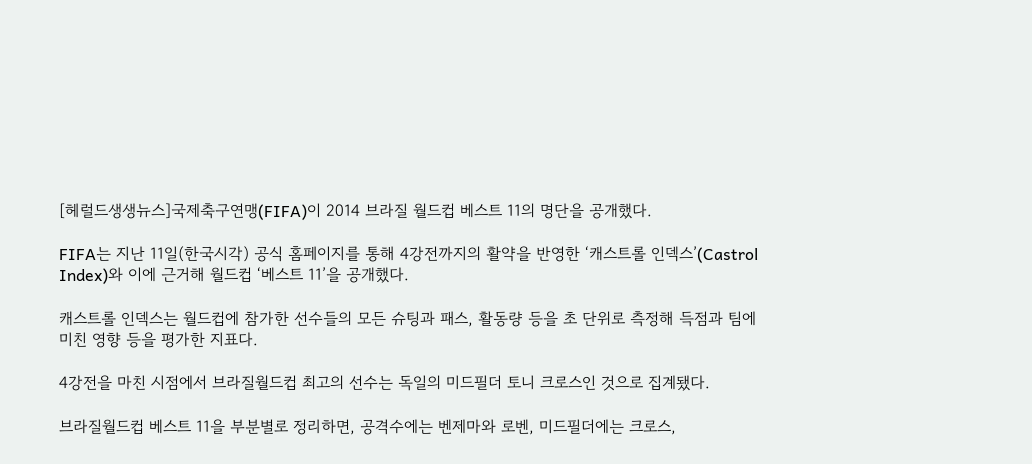[헤럴드생생뉴스]국제축구연맹(FIFA)이 2014 브라질 월드컵 베스트 11의 명단을 공개했다.

FIFA는 지난 11일(한국시각) 공식 홈페이지를 통해 4강전까지의 활약을 반영한 ‘캐스트롤 인덱스’(Castrol Index)와 이에 근거해 월드컵 ‘베스트 11’을 공개했다.

캐스트롤 인덱스는 월드컵에 참가한 선수들의 모든 슈팅과 패스, 활동량 등을 초 단위로 측정해 득점과 팀에 미친 영향 등을 평가한 지표다.

4강전을 마친 시점에서 브라질월드컵 최고의 선수는 독일의 미드필더 토니 크로스인 것으로 집계됐다.

브라질월드컵 베스트 11을 부분별로 정리하면, 공격수에는 벤제마와 로벤, 미드필더에는 크로스,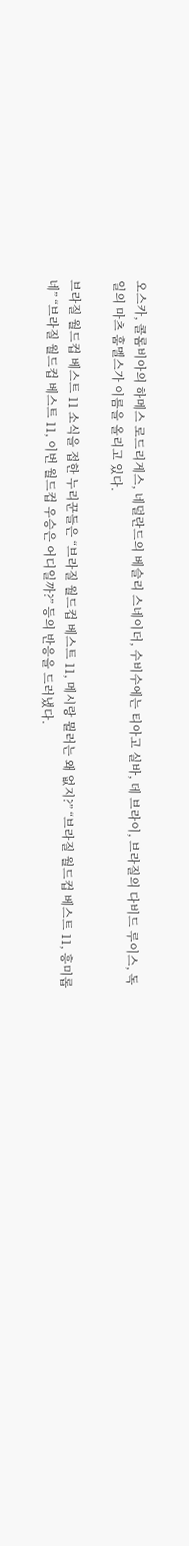오스카, 콜롬비아의 하메스 로드리게스, 네덜란드의 베슬리 스네이더, 수비수에는 티아고 실바, 데 브라이, 브라질의 다비드 루이스, 독일의 마츠 훔멜스가 이름을 올리고 있다.

브라질 월드컵 베스트 11 소식을 접한 누리꾼들은 “브라질 월드컵 베스트 11, 메시랑 뮐러는 왜 없지?” “브라질 월드컵 베스트 11, 흥미롭네” “브라질 월드컵 베스트 11, 이번 월드컵 우승은 어디일까?” 등의 반응을 드러냈다.